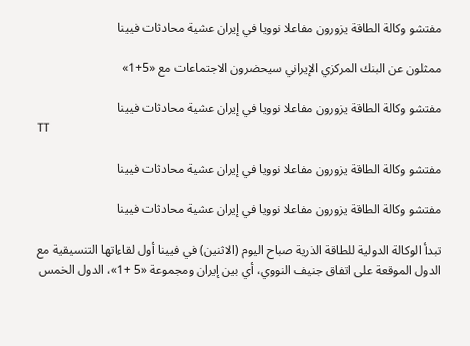مفتشو وكالة الطاقة يزورون مفاعلا نوويا في إيران عشية محادثات فيينا

ممثلون عن البنك المركزي الإيراني سيحضرون الاجتماعات مع «5+1»

مفتشو وكالة الطاقة يزورون مفاعلا نوويا في إيران عشية محادثات فيينا
TT

مفتشو وكالة الطاقة يزورون مفاعلا نوويا في إيران عشية محادثات فيينا

مفتشو وكالة الطاقة يزورون مفاعلا نوويا في إيران عشية محادثات فيينا

تبدأ الوكالة الدولية للطاقة الذرية صباح اليوم (الاثنين) في فيينا أول لقاءاتها التنسيقية مع الدول الموقعة على اتفاق جنيف النووي، أي بين إيران ومجموعة «5 +1»، الدول الخمس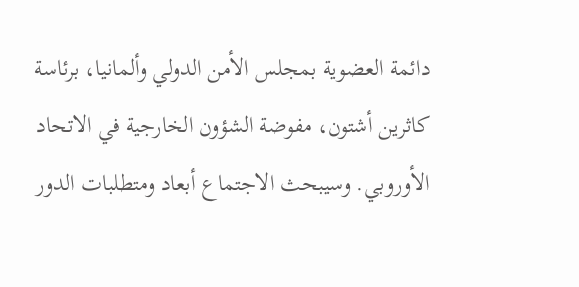دائمة العضوية بمجلس الأمن الدولي وألمانيا، برئاسة كاثرين أشتون، مفوضة الشؤون الخارجية في الاتحاد الأوروبي. وسيبحث الاجتماع أبعاد ومتطلبات الدور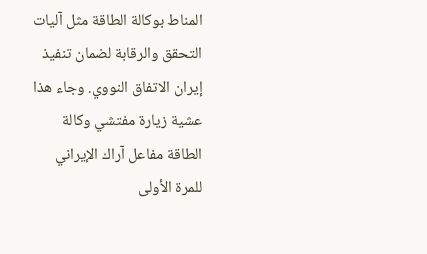المناط بوكالة الطاقة مثل آليات التحقق والرقابة لضمان تنفيذ إيران الاتفاق النووي. وجاء هذا عشية زيارة مفتشي وكالة الطاقة مفاعل آراك الإيراني للمرة الأولى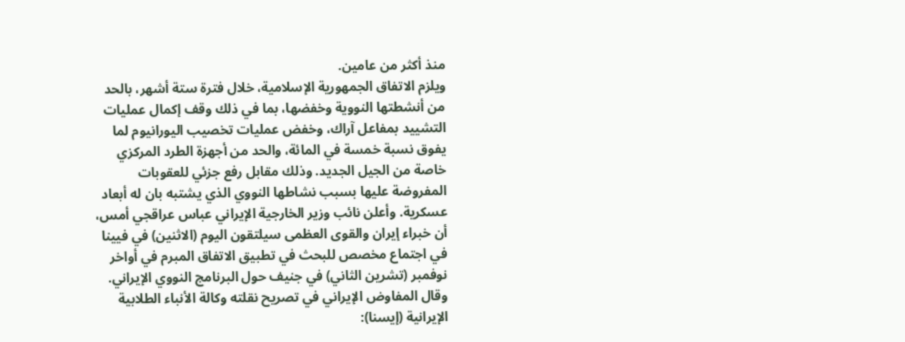منذ أكثر من عامين.
ويلزم الاتفاق الجمهورية الإسلامية، خلال فترة ستة أشهر، بالحد من أنشطتها النووية وخفضها، بما في ذلك وقف إكمال عمليات التشييد بمفاعل آراك، وخفض عمليات تخصيب اليورانيوم لما يفوق نسبة خمسة في المائة، والحد من أجهزة الطرد المركزي خاصة من الجيل الجديد. وذلك مقابل رفع جزئي للعقوبات المفروضة عليها بسبب نشاطها النووي الذي يشتبه بان له أبعاد عسكرية. وأعلن نائب وزير الخارجية الإيراني عباس عراقجي أمس، أن خبراء إيران والقوى العظمى سيلتقون اليوم (الاثنين) في فيينا في اجتماع مخصص للبحث في تطبيق الاتفاق المبرم في أواخر نوفمبر (تشرين الثاني) في جنيف حول البرنامج النووي الإيراني.
وقال المفاوض الإيراني في تصريح نقلته وكالة الأنباء الطلابية الإيرانية (إيسنا):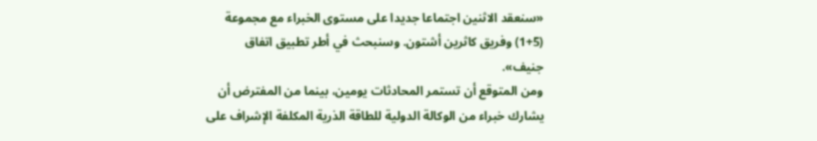«سنعقد الاثنين اجتماعا جديدا على مستوى الخبراء مع مجموعة (5+1) وفريق كاثرين أشتون. وسنبحث في أطر تطبيق اتفاق جنيف».
ومن المتوقع أن تستمر المحادثات يومين، بينما من المفترض أن يشارك خبراء من الوكالة الدولية للطاقة الذرية المكلفة الإشراف على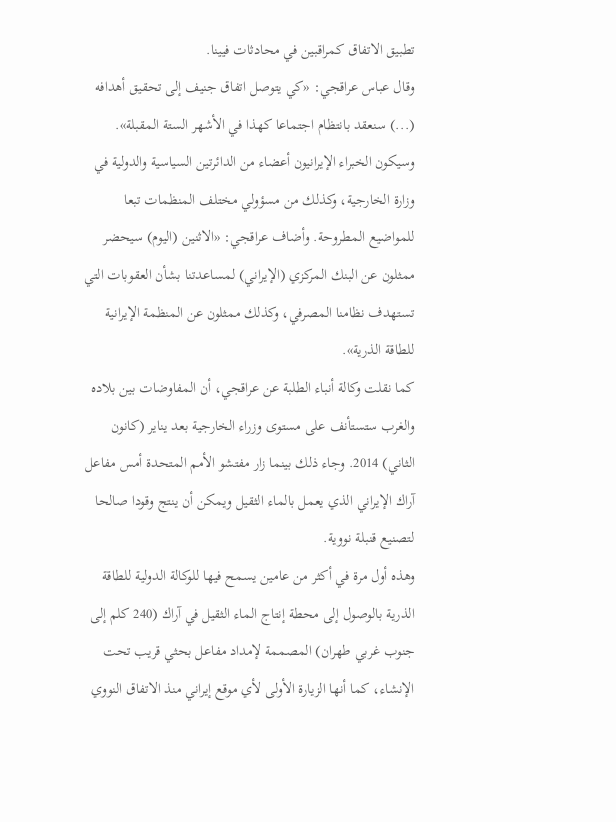تطبيق الاتفاق كمراقبين في محادثات فيينا.
وقال عباس عراقجي: «كي يتوصل اتفاق جنيف إلى تحقيق أهدافه (...) سنعقد بانتظام اجتماعا كهذا في الأشهر الستة المقبلة». وسيكون الخبراء الإيرانيون أعضاء من الدائرتين السياسية والدولية في وزارة الخارجية، وكذلك من مسؤولي مختلف المنظمات تبعا للمواضيع المطروحة. وأضاف عراقجي: «الاثنين (اليوم) سيحضر ممثلون عن البنك المركزي (الإيراني) لمساعدتنا بشأن العقوبات التي تستهدف نظامنا المصرفي، وكذلك ممثلون عن المنظمة الإيرانية للطاقة الذرية».
كما نقلت وكالة أنباء الطلبة عن عراقجي، أن المفاوضات بين بلاده والغرب ستستأنف على مستوى وزراء الخارجية بعد يناير (كانون الثاني) 2014. وجاء ذلك بينما زار مفتشو الأمم المتحدة أمس مفاعل آراك الإيراني الذي يعمل بالماء الثقيل ويمكن أن ينتج وقودا صالحا لتصنيع قنبلة نووية.
وهذه أول مرة في أكثر من عامين يسمح فيها للوكالة الدولية للطاقة الذرية بالوصول إلى محطة إنتاج الماء الثقيل في آراك (240 كلم إلى جنوب غربي طهران) المصممة لإمداد مفاعل بحثي قريب تحت الإنشاء، كما أنها الزيارة الأولى لأي موقع إيراني منذ الاتفاق النووي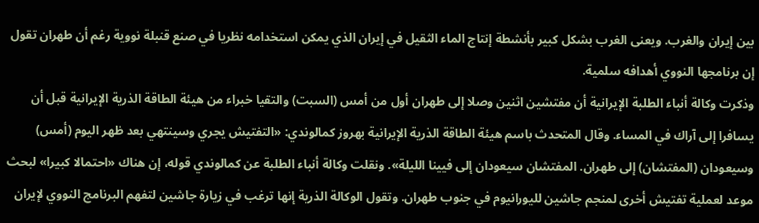بين إيران والغرب. ويعنى الغرب بشكل كبير بأنشطة إنتاج الماء الثقيل في إيران الذي يمكن استخدامه نظريا في صنع قنبلة نووية رغم أن طهران تقول إن برنامجها النووي أهدافه سلمية.
وذكرت وكالة أنباء الطلبة الإيرانية أن مفتشين اثنين وصلا إلى طهران أول من أمس (السبت) والتقيا خبراء من هيئة الطاقة الذرية الإيرانية قبل أن يسافرا إلى آراك في المساء. وقال المتحدث باسم هيئة الطاقة الذرية الإيرانية بهروز كمالوندي: «التفتيش يجري وسينتهي بعد ظهر اليوم (أمس) وسيعودان (المفتشان) إلى طهران. المفتشان سيعودان إلى فيينا الليلة». ونقلت وكالة أنباء الطلبة عن كمالوندي قوله، إن هناك «احتمالا كبيرا» لبحث موعد لعملية تفتيش أخرى لمنجم جاشين لليورانيوم في جنوب طهران. وتقول الوكالة الذرية إنها ترغب في زيارة جاشين لتفهم البرنامج النووي لإيران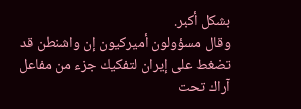بشكل أكبر.
وقال مسؤولون أميركيون إن واشنطن قد تضغط على إيران لتفكيك جزء من مفاعل آراك تحت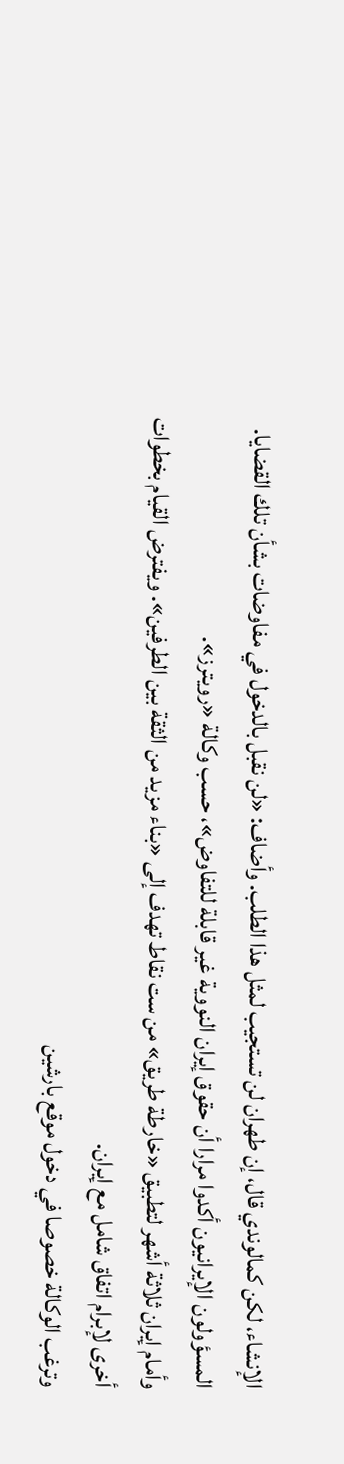الإنشاء، لكن كمالوندي قال، إن طهران لن تستجيب لمثل هذا الطلب. وأضاف: «لن نقبل بالدخول في مفاوضات بشأن تلك القضايا. المسؤولون الإيرانيون أكدوا مرارا أن حقوق إيران النووية غير قابلة للتفاوض»، حسب وكالة «رويترز».
وأمام إيران ثلاثة أشهر لتطبيق «خارطة طريق» من ست نقاط تهدف إلى «بناء مزيد من الثقة بين الطرفين». ويفترض القيام بخطوات أخرى لإبرام اتفاق شامل مع إيران.
وترغب الوكالة خصوصا في دخول موقع بارشين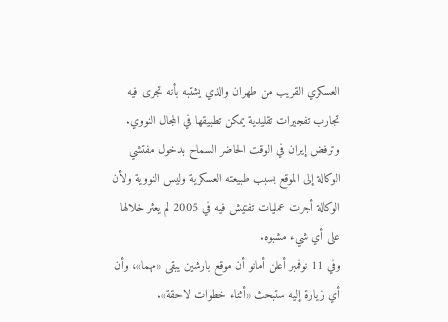العسكري القريب من طهران والذي يشتبه بأنه تجرى فيه تجارب تفجيرات تقليدية يمكن تطبيقها في المجال النووي. وترفض إيران في الوقت الحاضر السماح بدخول مفتشي الوكالة إلى الموقع بسبب طبيعته العسكرية وليس النووية ولأن الوكالة أجرت عمليات تفتيش فيه في 2005 لم يعثر خلالها على أي شيء مشبوه.
وفي 11 نوفمبر أعلن أمانو أن موقع بارشين يبقى «مهما»، وأن أي زيارة إليه ستبحث «أثناء خطوات لاحقة».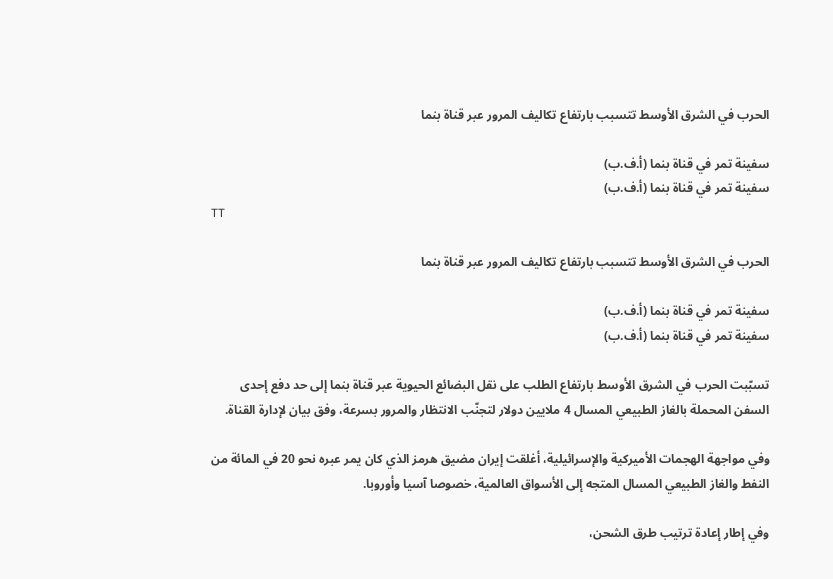الحرب في الشرق الأوسط تتسبب بارتفاع تكاليف المرور عبر قناة بنما

سفينة تمر في قناة بنما (أ.ف.ب)
سفينة تمر في قناة بنما (أ.ف.ب)
TT

الحرب في الشرق الأوسط تتسبب بارتفاع تكاليف المرور عبر قناة بنما

سفينة تمر في قناة بنما (أ.ف.ب)
سفينة تمر في قناة بنما (أ.ف.ب)

تسبّبت الحرب في الشرق الأوسط بارتفاع الطلب على نقل البضائع الحيوية عبر قناة بنما إلى حد دفع إحدى السفن المحملة بالغاز الطبيعي المسال 4 ملايين دولار لتجنّب الانتظار والمرور بسرعة، وفق بيان لإدارة القناة.

وفي مواجهة الهجمات الأميركية والإسرائيلية، أغلقت إيران مضيق هرمز الذي كان يمر عبره نحو 20 في المائة من النفط والغاز الطبيعي المسال المتجه إلى الأسواق العالمية، خصوصا آسيا وأوروبا.

وفي إطار إعادة ترتيب طرق الشحن،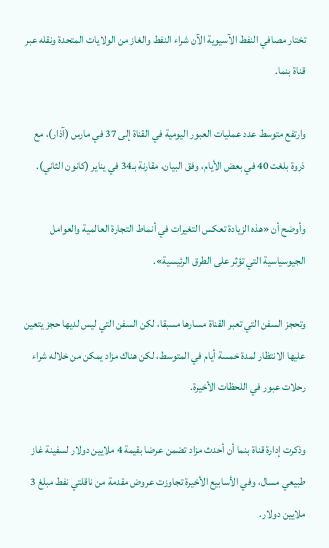تختار مصافي النفط الآسيوية الآن شراء النفط والغاز من الولايات المتحدة ونقله عبر قناة بنما.

وارتفع متوسط عدد عمليات العبور اليومية في القناة إلى 37 في مارس (آذار)، مع ذروة بلغت 40 في بعض الأيام، وفق البيان، مقارنة بـ34 في يناير (كانون الثاني).

وأوضح أن «هذه الزيادة تعكس التغيرات في أنماط التجارة العالمية والعوامل الجيوسياسية التي تؤثر على الطرق الرئيسية».

وتحجز السفن التي تعبر القناة مسارها مسبقا، لكن السفن التي ليس لديها حجز يتعين عليها الانتظار لمدة خمسة أيام في المتوسط، لكن هناك مزاد يمكن من خلاله شراء رحلات عبور في اللحظات الأخيرة.

وذكرت إدارة قناة بنما أن أحدث مزاد تضمن عرضا بقيمة 4 ملايين دولار لسفينة غاز طبيعي مسال، وفي الأسابيع الأخيرة تجاوزت عروض مقدمة من ناقلتي نفط مبلغ 3 ملايين دولار.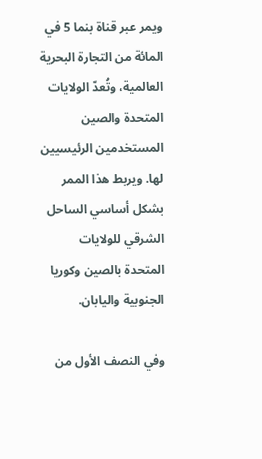ويمر عبر قناة بنما 5 في المائة من التجارة البحرية العالمية، وتُعدّ الولايات المتحدة والصين المستخدمين الرئيسيين لها. ويربط هذا الممر بشكل أساسي الساحل الشرقي للولايات المتحدة بالصين وكوريا الجنوبية واليابان.

وفي النصف الأول من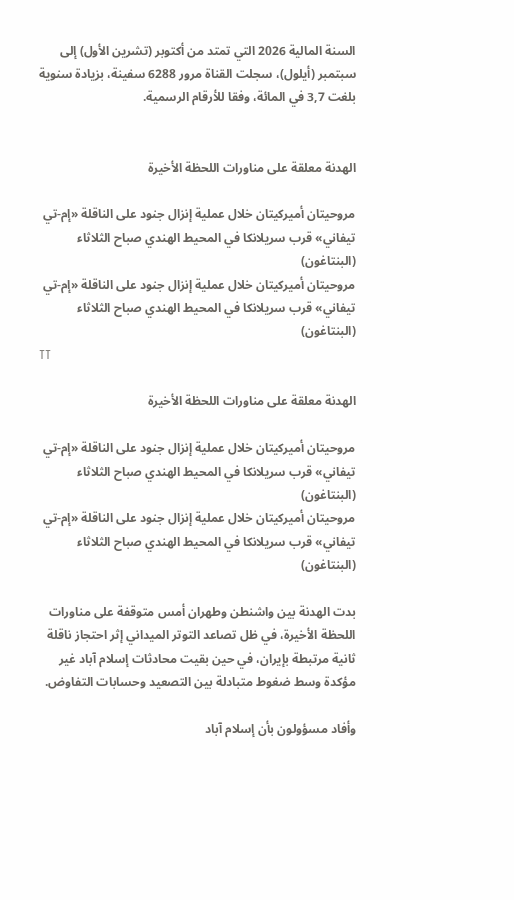السنة المالية 2026 التي تمتد من أكتوبر (تشرين الأول) إلى سبتمبر (أيلول)، سجلت القناة مرور 6288 سفينة، بزيادة سنوية بلغت 3,7 في المائة، وفقا للأرقام الرسمية.


الهدنة معلقة على مناورات اللحظة الأخيرة

مروحيتان أميركيتان خلال عملية إنزال جنود على الناقلة «إم-تي تيفاني» قرب سريلانكا في المحيط الهندي صباح الثلاثاء (البنتاغون)
مروحيتان أميركيتان خلال عملية إنزال جنود على الناقلة «إم-تي تيفاني» قرب سريلانكا في المحيط الهندي صباح الثلاثاء (البنتاغون)
TT

الهدنة معلقة على مناورات اللحظة الأخيرة

مروحيتان أميركيتان خلال عملية إنزال جنود على الناقلة «إم-تي تيفاني» قرب سريلانكا في المحيط الهندي صباح الثلاثاء (البنتاغون)
مروحيتان أميركيتان خلال عملية إنزال جنود على الناقلة «إم-تي تيفاني» قرب سريلانكا في المحيط الهندي صباح الثلاثاء (البنتاغون)

بدت الهدنة بين واشنطن وطهران أمس متوقفة على مناورات اللحظة الأخيرة، في ظل تصاعد التوتر الميداني إثر احتجاز ناقلة ثانية مرتبطة بإيران، في حين بقيت محادثات إسلام آباد غير مؤكدة وسط ضغوط متبادلة بين التصعيد وحسابات التفاوض.

وأفاد مسؤولون بأن إسلام آباد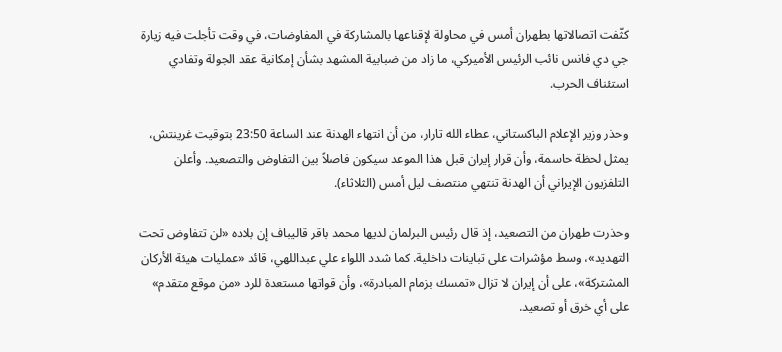كثّفت اتصالاتها بطهران أمس في محاولة لإقناعها بالمشاركة في المفاوضات، في وقت تأجلت فيه زيارة جي دي فانس نائب الرئيس الأميركي، ما زاد من ضبابية المشهد بشأن إمكانية عقد الجولة وتفادي استئناف الحرب.

وحذر وزير الإعلام الباكستاني، عطاء الله تارار، من أن انتهاء الهدنة عند الساعة 23:50 بتوقيت غرينتش، يمثل لحظة حاسمة، وأن قرار إيران قبل هذا الموعد سيكون فاصلاً بين التفاوض والتصعيد. وأعلن التلفزيون الإيراني أن الهدنة تنتهي منتصف ليل أمس (الثلاثاء).

وحذرت طهران من التصعيد، إذ قال رئيس البرلمان لديها محمد باقر قاليباف إن بلاده «لن تتفاوض تحت التهديد»، وسط مؤشرات على تباينات داخلية. كما شدد اللواء علي عبداللهي، قائد «عمليات هيئة الأركان المشتركة»، على أن إيران لا تزال «تمسك بزمام المبادرة»، وأن قواتها مستعدة للرد «من موقع متقدم» على أي خرق أو تصعيد.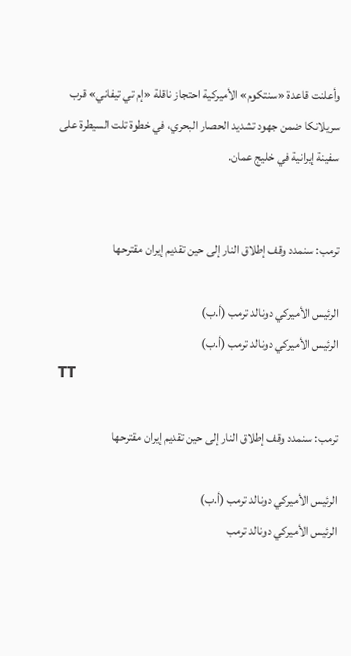وأعلنت قاعدة «سنتكوم» الأميركية احتجاز ناقلة «إم تي تيفاني» قرب سريلانكا ضمن جهود تشديد الحصار البحري، في خطوة تلت السيطرة على سفينة إيرانية في خليج عمان.


ترمب: سنمدد وقف إطلاق النار إلى حين تقديم إيران مقترحها

الرئيس الأميركي دونالد ترمب (أ.ب)
الرئيس الأميركي دونالد ترمب (أ.ب)
TT

ترمب: سنمدد وقف إطلاق النار إلى حين تقديم إيران مقترحها

الرئيس الأميركي دونالد ترمب (أ.ب)
الرئيس الأميركي دونالد ترمب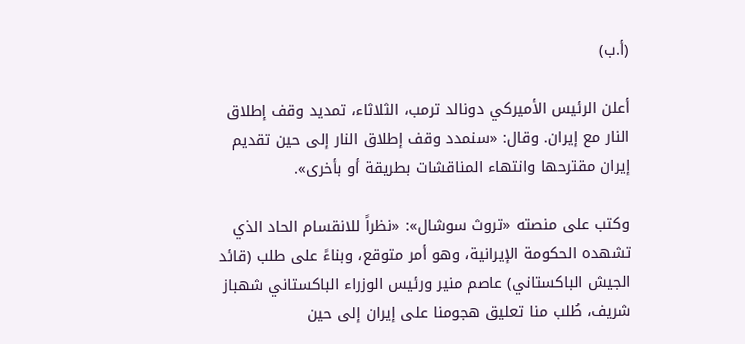(أ.ب)

أعلن الرئيس الأميركي دونالد ترمب، الثلاثاء، تمديد وقف إطلاق النار مع إيران. وقال: «سنمدد وقف إطلاق النار إلى حين تقديم إيران مقترحها وانتهاء المناقشات بطريقة أو بأخرى».

وكتب على منصته «تروث سوشال»: «نظراً للانقسام الحاد الذي تشهده الحكومة الإيرانية، وهو أمر متوقع، وبناءً على طلب (قائد الجيش الباكستاني) عاصم منير ورئيس الوزراء الباكستاني شهباز شريف، طُلب منا تعليق هجومنا على إيران إلى حين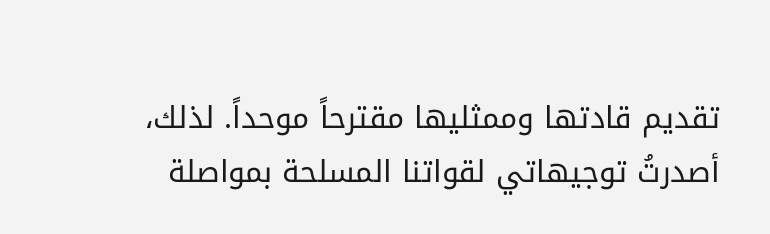تقديم قادتها وممثليها مقترحاً موحداً. لذلك، أصدرتُ توجيهاتي لقواتنا المسلحة بمواصلة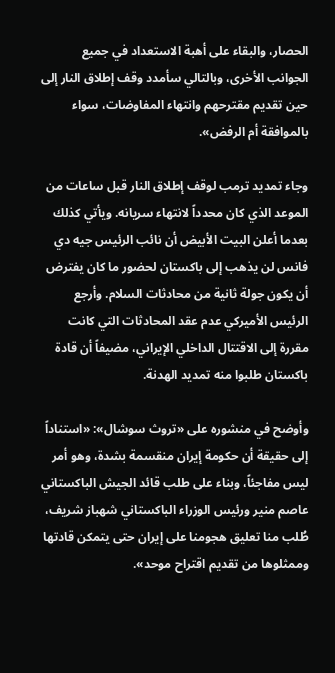الحصار، والبقاء على أهبة الاستعداد في جميع الجوانب الأخرى، وبالتالي سأمدد وقف إطلاق النار إلى حين تقديم مقترحهم وانتهاء المفاوضات، سواء بالموافقة أم الرفض».

وجاء تمديد ترمب لوقف إطلاق النار قبل ساعات من الموعد الذي كان محدداً لانتهاء سريانه. ويأتي كذلك بعدما أعلن البيت الأبيض أن نائب الرئيس جيه دي فانس لن يذهب إلى باكستان لحضور ما كان يفترض أن يكون جولة ثانية من محادثات السلام. وأرجع الرئيس الأميركي عدم عقد المحادثات التي كانت مقررة إلى الاقتتال الداخلي الإيراني، مضيفاً أن قادة باكستان طلبوا منه تمديد الهدنة.

وأوضح في منشوره على «تروث سوشال»: «استناداً إلى حقيقة أن حكومة إيران منقسمة بشدة، وهو أمر ليس مفاجئاً، وبناء على طلب قائد الجيش الباكستاني عاصم منير ورئيس الوزراء الباكستاني شهباز شريف، طُلب منا تعليق هجومنا على إيران حتى يتمكن قادتها وممثلوها من تقديم اقتراح موحد».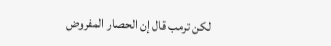لكن ترمب قال إن الحصار المفروض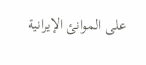على الموانئ الإيرانية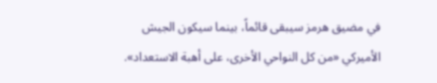في مضيق هرمز سيبقى قائماً، بينما سيكون الجيش الأميركي «من كل النواحي الأخرى، على أهبة الاستعداد».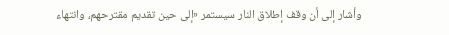وأشار إلى أن وقف إطلاق النار سيستمر «إلى حين تقديم مقترحهم، وانتهاء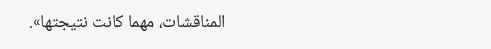المناقشات، مهما كانت نتيجتها».